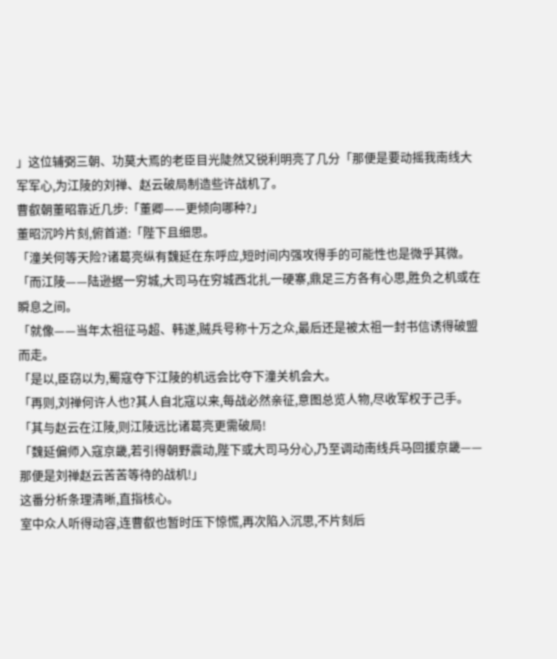」这位辅弼三朝、功莫大焉的老臣目光陡然又锐利明亮了几分「那便是要动摇我南线大军军心,为江陵的刘禅、赵云破局制造些许战机了。
曹叡朝董昭靠近几步:「董卿——更倾向哪种?」
董昭沉吟片刻,俯首道:「陛下且细思。
「潼关何等天险?诸葛亮纵有魏延在东呼应,短时间内强攻得手的可能性也是微乎其微。
「而江陵——陆逊据一穷城,大司马在穷城西北扎一硬寨,鼎足三方各有心思,胜负之机或在瞬息之间。
「就像——当年太祖征马超、韩遂,贼兵号称十万之众,最后还是被太祖一封书信诱得破盟而走。
「是以,臣窃以为,蜀寇夺下江陵的机远会比夺下潼关机会大。
「再则,刘禅何许人也?其人自北寇以来,每战必然亲征,意图总览人物,尽收军权于己手。
「其与赵云在江陵,则江陵远比诸葛亮更需破局!
「魏延偏师入寇京畿,若引得朝野震动,陛下或大司马分心,乃至调动南线兵马回援京畿——那便是刘禅赵云苦苦等待的战机!」
这番分析条理清晰,直指核心。
室中众人听得动容,连曹叡也暂时压下惊慌,再次陷入沉思,不片刻后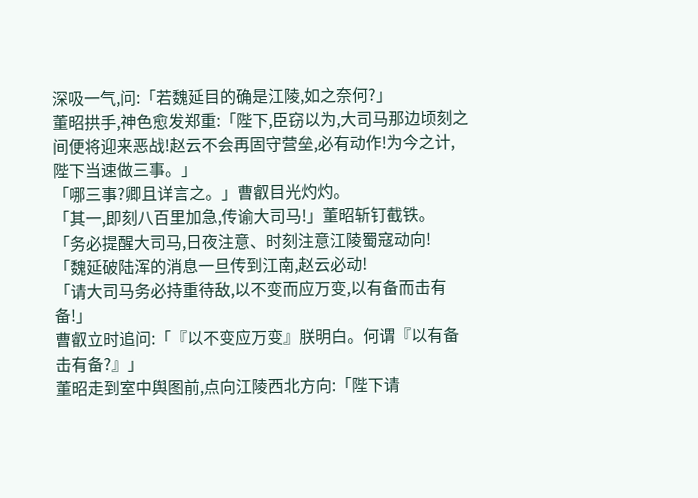深吸一气,问:「若魏延目的确是江陵,如之奈何?」
董昭拱手,神色愈发郑重:「陛下,臣窃以为,大司马那边顷刻之间便将迎来恶战!赵云不会再固守营垒,必有动作!为今之计,陛下当速做三事。」
「哪三事?卿且详言之。」曹叡目光灼灼。
「其一,即刻八百里加急,传谕大司马!」董昭斩钉截铁。
「务必提醒大司马,日夜注意、时刻注意江陵蜀寇动向!
「魏延破陆浑的消息一旦传到江南,赵云必动!
「请大司马务必持重待敌,以不变而应万变,以有备而击有备!」
曹叡立时追问:「『以不变应万变』朕明白。何谓『以有备击有备?』」
董昭走到室中舆图前,点向江陵西北方向:「陛下请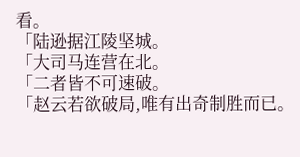看。
「陆逊据江陵坚城。
「大司马连营在北。
「二者皆不可速破。
「赵云若欲破局,唯有出奇制胜而已。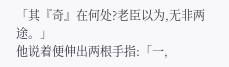「其『奇』在何处?老臣以为,无非两途。」
他说着便伸出两根手指:「一,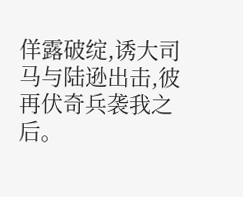佯露破绽,诱大司马与陆逊出击,彼再伏奇兵袭我之后。